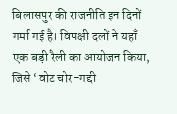बिलासपुर की राजनीति इन दिनों गर्मा गई है। विपक्षी दलों ने यहाँ एक बड़ी रैली का आयोजन किया, जिसे ‘वोट चोर-गद्दी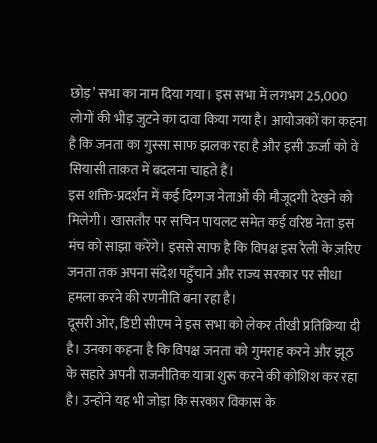छोड़’ सभा का नाम दिया गया। इस सभा में लगभग 25,000 लोगों की भीड़ जुटने का दावा किया गया है। आयोजकों का कहना है कि जनता का गुस्सा साफ झलक रहा है और इसी ऊर्जा को वे सियासी ताक़त में बदलना चाहते हैं।
इस शक्ति-प्रदर्शन में कई दिग्गज नेताओं की मौजूदगी देखने को मिलेगी। खासतौर पर सचिन पायलट समेत कई वरिष्ठ नेता इस मंच को साझा करेंगे। इससे साफ है कि विपक्ष इस रैली के ज़रिए जनता तक अपना संदेश पहुँचाने और राज्य सरकार पर सीधा हमला करने की रणनीति बना रहा है।
दूसरी ओर, डिप्टी सीएम ने इस सभा को लेकर तीखी प्रतिक्रिया दी है। उनका कहना है कि विपक्ष जनता को गुमराह करने और झूठ के सहारे अपनी राजनीतिक यात्रा शुरू करने की कोशिश कर रहा है। उन्होंने यह भी जोड़ा कि सरकार विकास के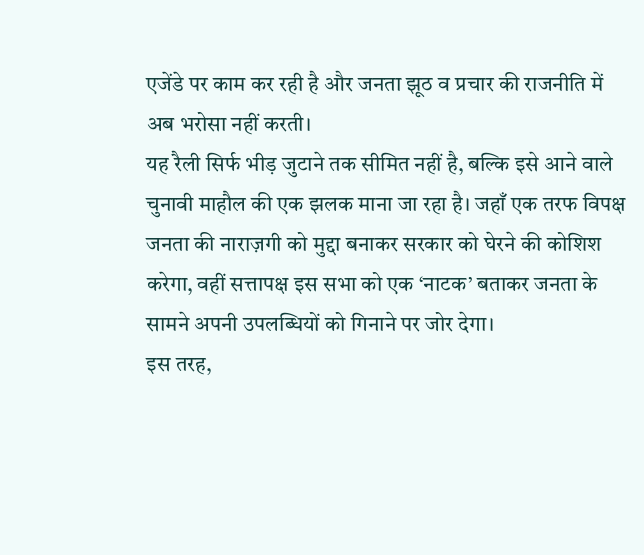एजेंडे पर काम कर रही है और जनता झूठ व प्रचार की राजनीति में अब भरोसा नहीं करती।
यह रैली सिर्फ भीड़ जुटाने तक सीमित नहीं है, बल्कि इसे आने वाले चुनावी माहौल की एक झलक माना जा रहा है। जहाँ एक तरफ विपक्ष जनता की नाराज़गी को मुद्दा बनाकर सरकार को घेरने की कोशिश करेगा, वहीं सत्तापक्ष इस सभा को एक ‘नाटक’ बताकर जनता के सामने अपनी उपलब्धियों को गिनाने पर जोर देगा।
इस तरह,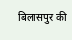बिलासपुर की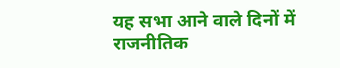यह सभा आने वाले दिनों में राजनीतिक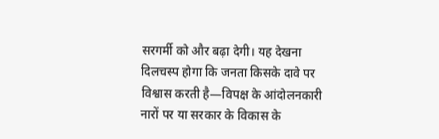सरगर्मी को और बढ़ा देगी। यह देखना दिलचस्प होगा कि जनता किसके दावे पर विश्वास करती है—विपक्ष के आंदोलनकारी नारों पर या सरकार के विकास के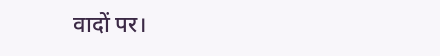वादों पर।